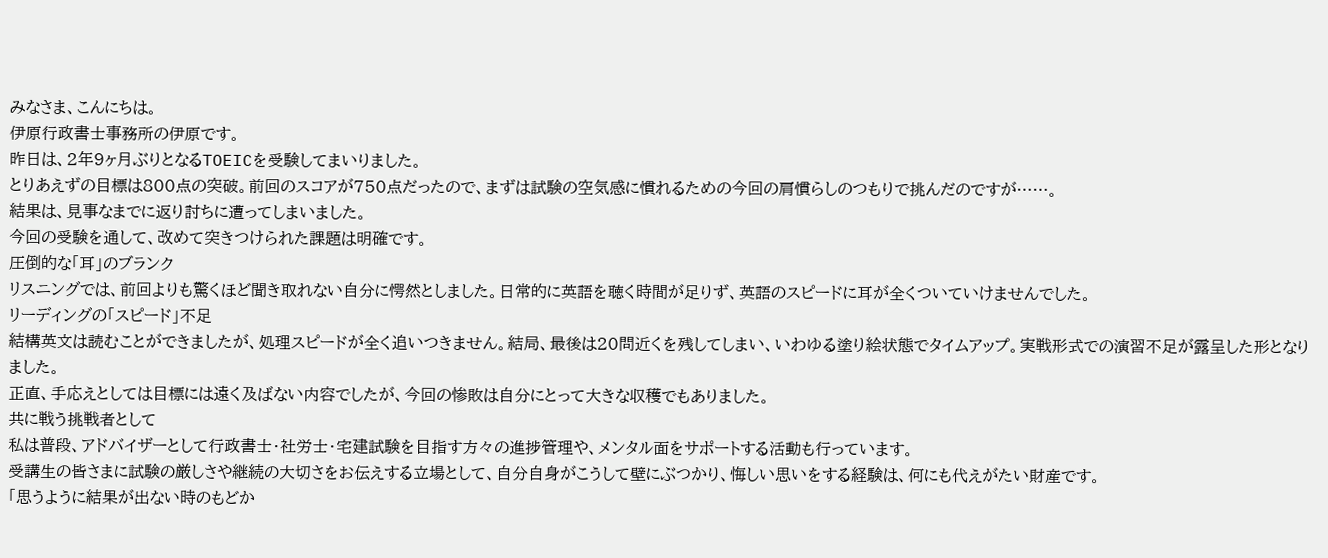みなさま、こんにちは。
伊原行政書士事務所の伊原です。
昨日は、2年9ヶ月ぶりとなるTOEICを受験してまいりました。
とりあえずの目標は800点の突破。前回のスコアが750点だったので、まずは試験の空気感に慣れるための今回の肩慣らしのつもりで挑んだのですが……。
結果は、見事なまでに返り討ちに遭ってしまいました。
今回の受験を通して、改めて突きつけられた課題は明確です。
圧倒的な「耳」のブランク
リスニングでは、前回よりも驚くほど聞き取れない自分に愕然としました。日常的に英語を聴く時間が足りず、英語のスピードに耳が全くついていけませんでした。
リーディングの「スピード」不足
結構英文は読むことができましたが、処理スピードが全く追いつきません。結局、最後は20問近くを残してしまい、いわゆる塗り絵状態でタイムアップ。実戦形式での演習不足が露呈した形となりました。
正直、手応えとしては目標には遠く及ばない内容でしたが、今回の惨敗は自分にとって大きな収穫でもありました。
共に戦う挑戦者として
私は普段、アドバイザーとして行政書士・社労士・宅建試験を目指す方々の進捗管理や、メンタル面をサポートする活動も行っています。
受講生の皆さまに試験の厳しさや継続の大切さをお伝えする立場として、自分自身がこうして壁にぶつかり、悔しい思いをする経験は、何にも代えがたい財産です。
「思うように結果が出ない時のもどか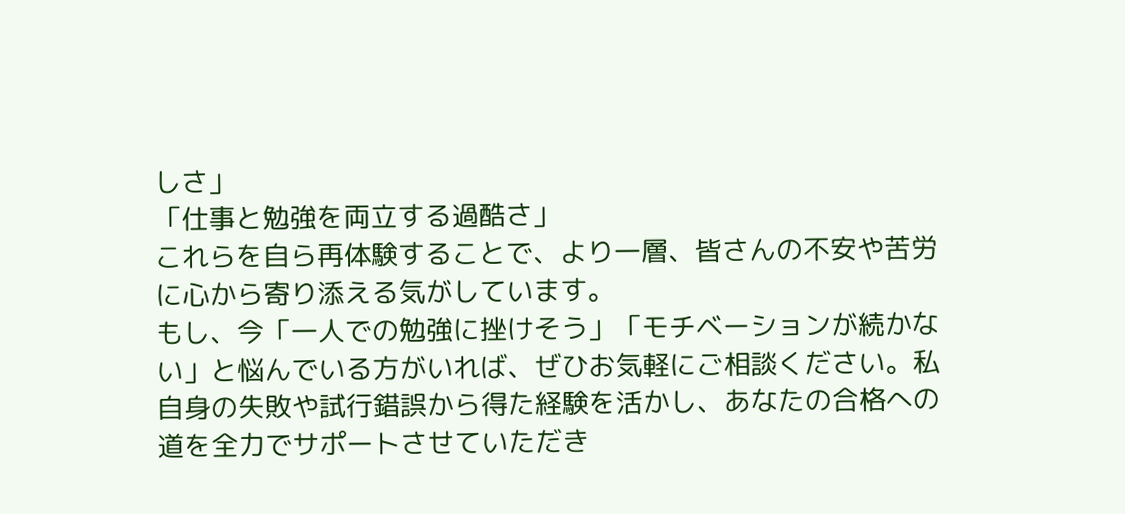しさ」
「仕事と勉強を両立する過酷さ」
これらを自ら再体験することで、より一層、皆さんの不安や苦労に心から寄り添える気がしています。
もし、今「一人での勉強に挫けそう」「モチベーションが続かない」と悩んでいる方がいれば、ぜひお気軽にご相談ください。私自身の失敗や試行錯誤から得た経験を活かし、あなたの合格への道を全力でサポートさせていただき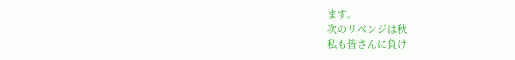ます。
次のリベンジは秋
私も皆さんに負け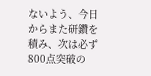ないよう、今日からまた研鑽を積み、次は必ず800点突破の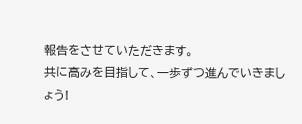報告をさせていただきます。
共に高みを目指して、一歩ずつ進んでいきましょう!